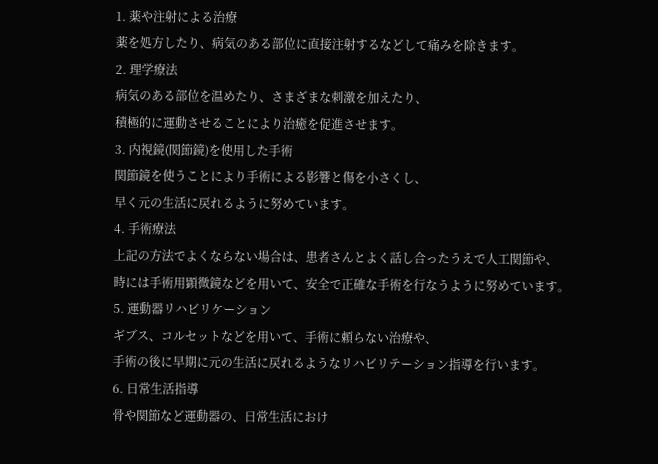1. 薬や注射による治療
薬を処方したり、病気のある部位に直接注射するなどして痛みを除きます。
2. 理学療法
病気のある部位を温めたり、さまざまな刺激を加えたり、
積極的に運動させることにより治癒を促進させます。
3. 内視鏡(関節鏡)を使用した手術
関節鏡を使うことにより手術による影響と傷を小さくし、
早く元の生活に戻れるように努めています。
4. 手術療法
上記の方法でよくならない場合は、患者さんとよく話し合ったうえで人工関節や、
時には手術用顕微鏡などを用いて、安全で正確な手術を行なうように努めています。
5. 運動器リハビリケーション
ギブス、コルセットなどを用いて、手術に頼らない治療や、
手術の後に早期に元の生活に戻れるようなリハビリテーション指導を行います。
6. 日常生活指導
骨や関節など運動器の、日常生活におけ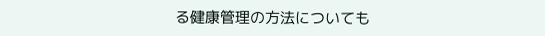る健康管理の方法についても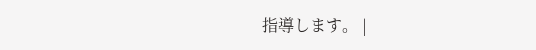指導します。 |